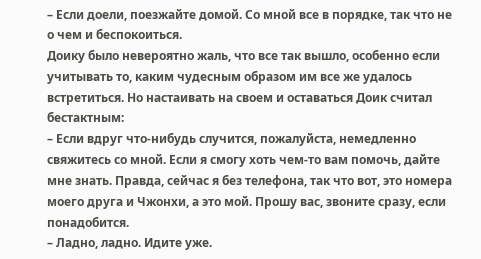– Если доели, поезжайте домой. Со мной все в порядке, так что не о чем и беспокоиться.
Доику было невероятно жаль, что все так вышло, особенно если учитывать то, каким чудесным образом им все же удалось встретиться. Но настаивать на своем и оставаться Доик считал бестактным:
– Если вдруг что-нибудь случится, пожалуйста, немедленно свяжитесь со мной. Если я смогу хоть чем-то вам помочь, дайте мне знать. Правда, сейчас я без телефона, так что вот, это номера моего друга и Чжонхи, а это мой. Прошу вас, звоните сразу, если понадобится.
– Ладно, ладно. Идите уже.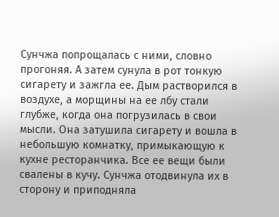Сунчжа попрощалась с ними, словно прогоняя. А затем сунула в рот тонкую сигарету и зажгла ее. Дым растворился в воздухе, а морщины на ее лбу стали глубже, когда она погрузилась в свои мысли. Она затушила сигарету и вошла в небольшую комнатку, примыкающую к кухне ресторанчика. Все ее вещи были свалены в кучу. Сунчжа отодвинула их в сторону и приподняла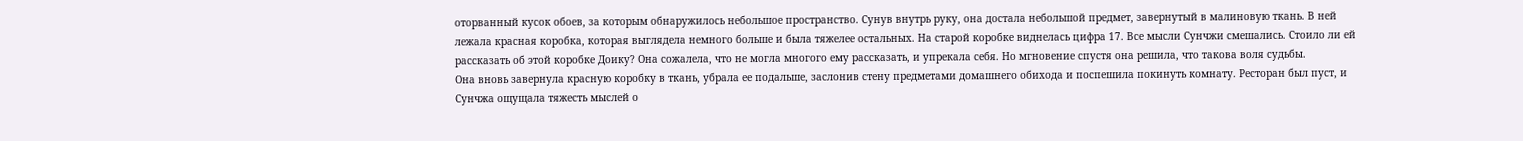оторванный кусок обоев, за которым обнаружилось небольшое пространство. Сунув внутрь руку, она достала небольшой предмет, завернутый в малиновую ткань. В ней лежала красная коробка, которая выглядела немного больше и была тяжелее остальных. На старой коробке виднелась цифра 17. Все мысли Сунчжи смешались. Стоило ли ей рассказать об этой коробке Доику? Она сожалела, что не могла многого ему рассказать, и упрекала себя. Но мгновение спустя она решила, что такова воля судьбы.
Она вновь завернула красную коробку в ткань, убрала ее подальше, заслонив стену предметами домашнего обихода и поспешила покинуть комнату. Ресторан был пуст, и Сунчжа ощущала тяжесть мыслей о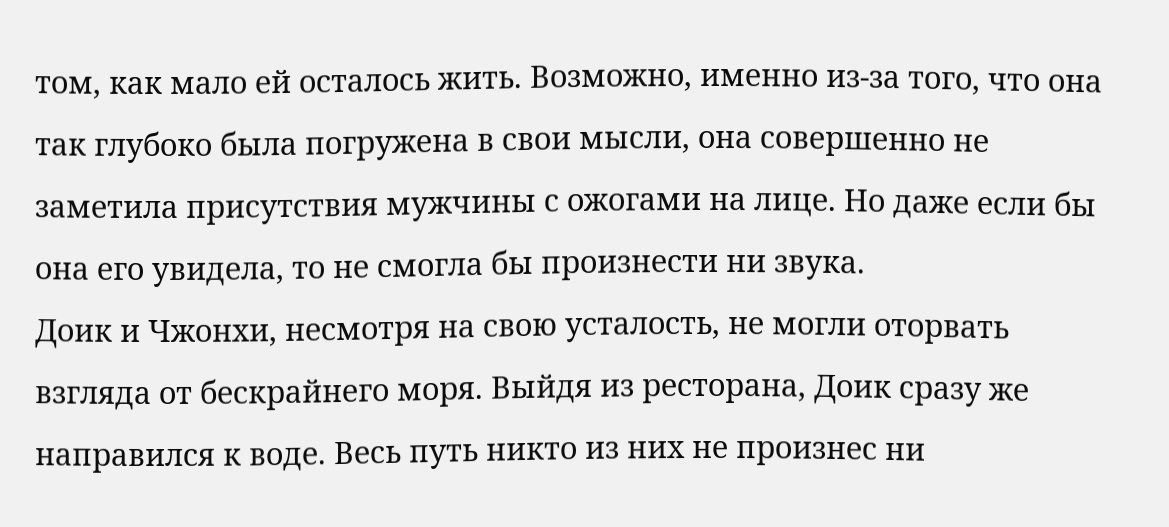том, как мало ей осталось жить. Возможно, именно из-за того, что она так глубоко была погружена в свои мысли, она совершенно не заметила присутствия мужчины с ожогами на лице. Но даже если бы она его увидела, то не смогла бы произнести ни звука.
Доик и Чжонхи, несмотря на свою усталость, не могли оторвать взгляда от бескрайнего моря. Выйдя из ресторана, Доик сразу же направился к воде. Весь путь никто из них не произнес ни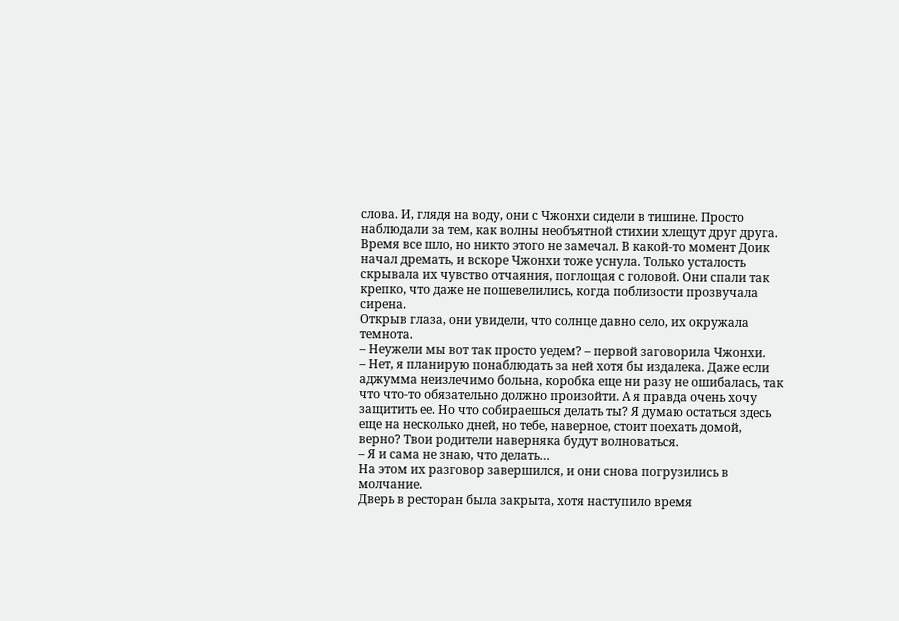слова. И, глядя на воду, они с Чжонхи сидели в тишине. Просто наблюдали за тем, как волны необъятной стихии хлещут друг друга. Время все шло, но никто этого не замечал. В какой-то момент Доик начал дремать, и вскоре Чжонхи тоже уснула. Только усталость скрывала их чувство отчаяния, поглощая с головой. Они спали так крепко, что даже не пошевелились, когда поблизости прозвучала сирена.
Открыв глаза, они увидели, что солнце давно село, их окружала темнота.
– Неужели мы вот так просто уедем? – первой заговорила Чжонхи.
– Нет, я планирую понаблюдать за ней хотя бы издалека. Даже если аджумма неизлечимо больна, коробка еще ни разу не ошибалась, так что что-то обязательно должно произойти. А я правда очень хочу защитить ее. Но что собираешься делать ты? Я думаю остаться здесь еще на несколько дней, но тебе, наверное, стоит поехать домой, верно? Твои родители наверняка будут волноваться.
– Я и сама не знаю, что делать…
На этом их разговор завершился, и они снова погрузились в молчание.
Дверь в ресторан была закрыта, хотя наступило время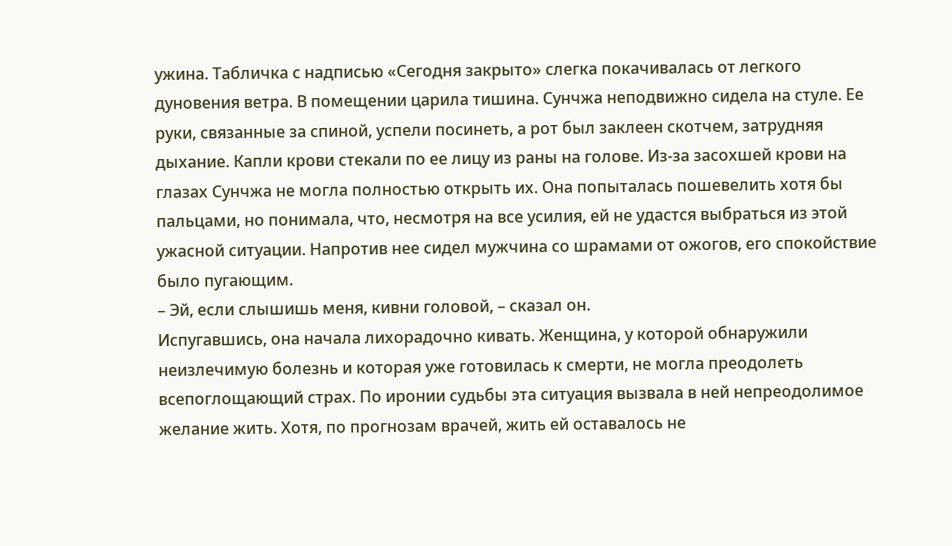ужина. Табличка с надписью «Сегодня закрыто» слегка покачивалась от легкого дуновения ветра. В помещении царила тишина. Сунчжа неподвижно сидела на стуле. Ее руки, связанные за спиной, успели посинеть, а рот был заклеен скотчем, затрудняя дыхание. Капли крови стекали по ее лицу из раны на голове. Из-за засохшей крови на глазах Сунчжа не могла полностью открыть их. Она попыталась пошевелить хотя бы пальцами, но понимала, что, несмотря на все усилия, ей не удастся выбраться из этой ужасной ситуации. Напротив нее сидел мужчина со шрамами от ожогов, его спокойствие было пугающим.
– Эй, если слышишь меня, кивни головой, – сказал он.
Испугавшись, она начала лихорадочно кивать. Женщина, у которой обнаружили неизлечимую болезнь и которая уже готовилась к смерти, не могла преодолеть всепоглощающий страх. По иронии судьбы эта ситуация вызвала в ней непреодолимое желание жить. Хотя, по прогнозам врачей, жить ей оставалось не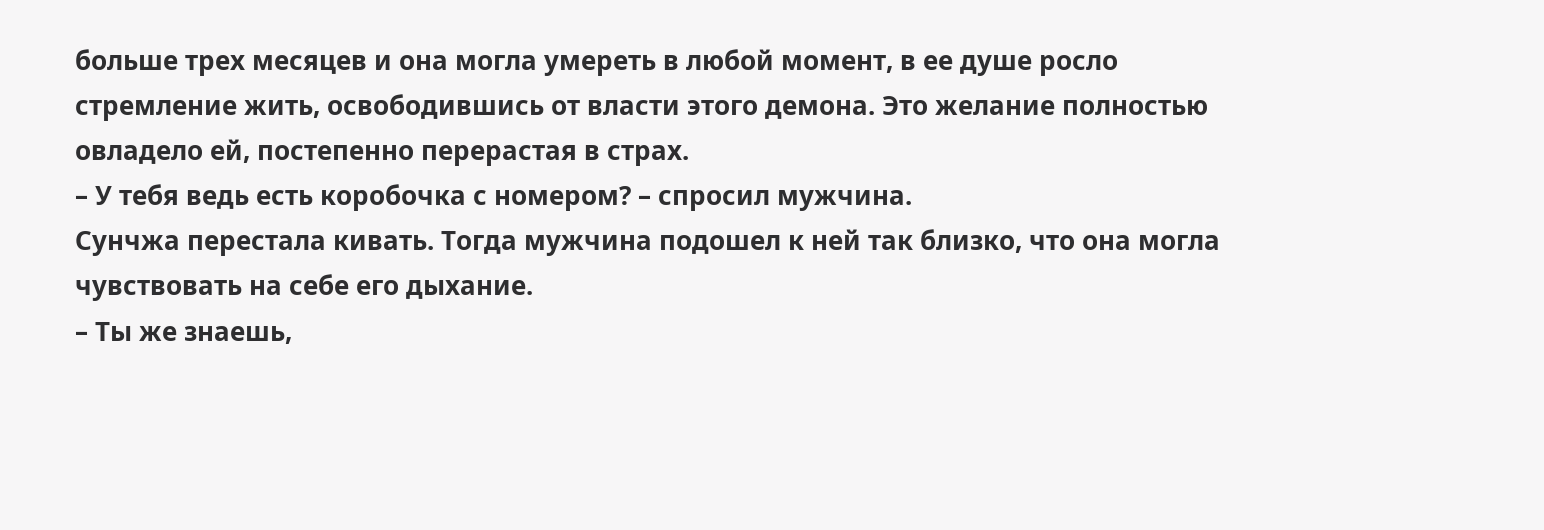больше трех месяцев и она могла умереть в любой момент, в ее душе росло стремление жить, освободившись от власти этого демона. Это желание полностью овладело ей, постепенно перерастая в страх.
– У тебя ведь есть коробочка с номером? – спросил мужчина.
Сунчжа перестала кивать. Тогда мужчина подошел к ней так близко, что она могла чувствовать на себе его дыхание.
– Ты же знаешь,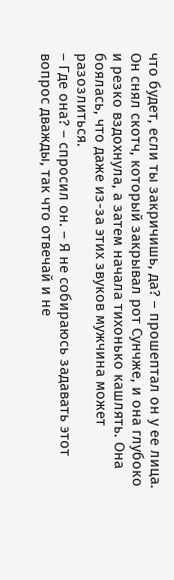что будет, если ты закричишь, да? – прошептал он у ее лица.
Он снял скотч, который закрывал рот Сунчже, и она глубоко и резко вздохнула, а затем начала тихонько кашлять. Она боялась, что даже из-за этих звуков мужчина может разозлиться.
– Где она? – спросил он. – Я не собираюсь задавать этот вопрос дважды, так что отвечай и не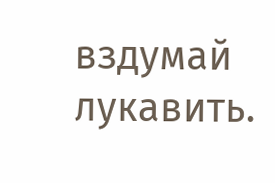вздумай лукавить.